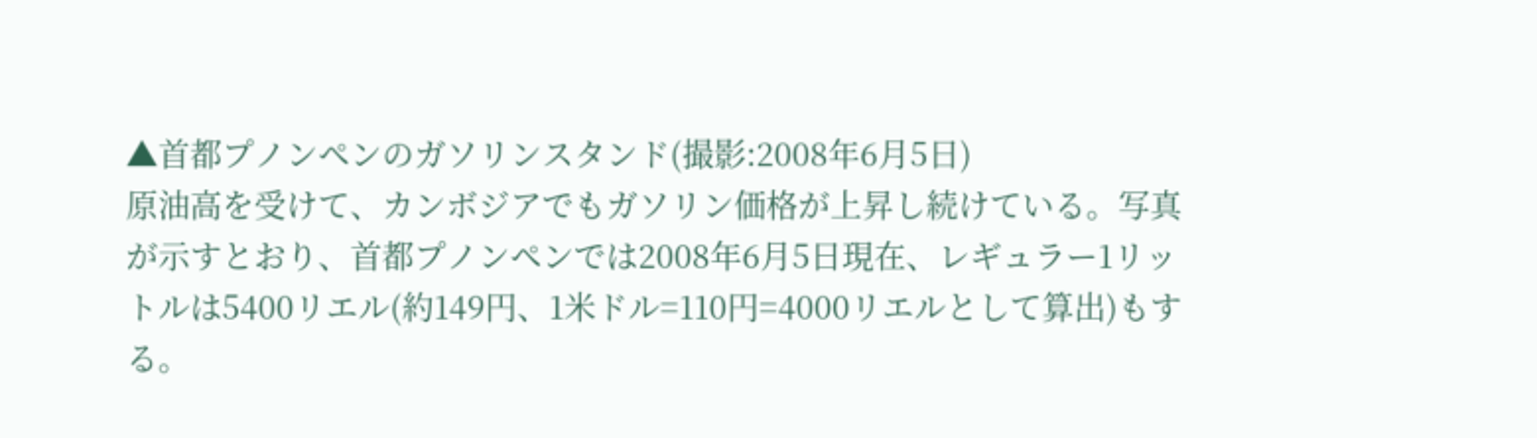▲首都プノンペンのガソリンスタンド(撮影:2008年6月5日)
原油高を受けて、カンボジアでもガソリン価格が上昇し続けている。写真が示すとおり、首都プノンペンでは2008年6月5日現在、レギュラー1リットルは5400リエル(約149円、1米ドル=110円=4000リエルとして算出)もする。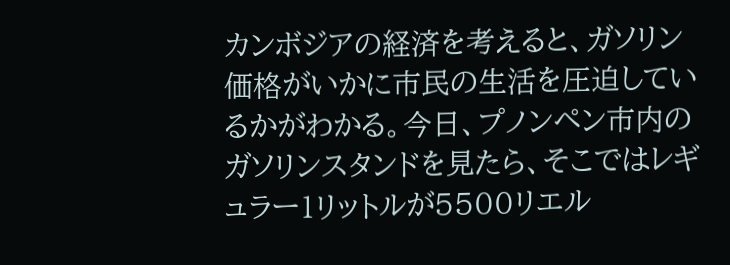カンボジアの経済を考えると、ガソリン価格がいかに市民の生活を圧迫しているかがわかる。今日、プノンペン市内のガソリンスタンドを見たら、そこではレギュラー1リットルが5500リエル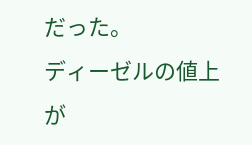だった。
ディーゼルの値上が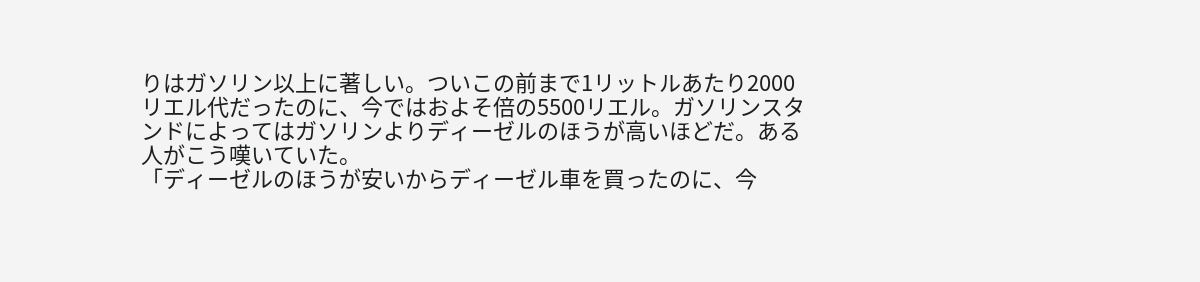りはガソリン以上に著しい。ついこの前まで1リットルあたり2000リエル代だったのに、今ではおよそ倍の5500リエル。ガソリンスタンドによってはガソリンよりディーゼルのほうが高いほどだ。ある人がこう嘆いていた。
「ディーゼルのほうが安いからディーゼル車を買ったのに、今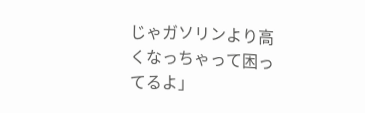じゃガソリンより高くなっちゃって困ってるよ」